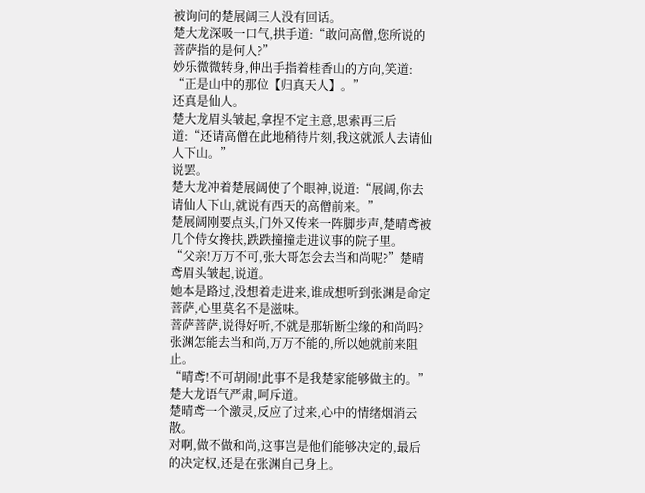被询问的楚展阔三人没有回话。
楚大龙深吸一口气,拱手道:“敢问高僧,您所说的菩萨指的是何人?”
妙乐微微转身,伸出手指着桂香山的方向,笑道:
“正是山中的那位【归真天人】。”
还真是仙人。
楚大龙眉头皱起,拿捏不定主意,思索再三后道:“还请高僧在此地稍待片刻,我这就派人去请仙人下山。”
说罢。
楚大龙冲着楚展阔使了个眼神,说道:“展阔,你去请仙人下山,就说有西天的高僧前来。”
楚展阔刚要点头,门外又传来一阵脚步声,楚晴鸢被几个侍女搀扶,跌跌撞撞走进议事的院子里。
“父亲!万万不可,张大哥怎会去当和尚呢?”楚晴鸢眉头皱起,说道。
她本是路过,没想着走进来,谁成想听到张渊是命定菩萨,心里莫名不是滋味。
菩萨菩萨,说得好听,不就是那斩断尘缘的和尚吗?
张渊怎能去当和尚,万万不能的,所以她就前来阻止。
“晴鸢!不可胡闹!此事不是我楚家能够做主的。”楚大龙语气严肃,呵斥道。
楚晴鸢一个激灵,反应了过来,心中的情绪烟消云散。
对啊,做不做和尚,这事岂是他们能够决定的,最后的决定权,还是在张渊自己身上。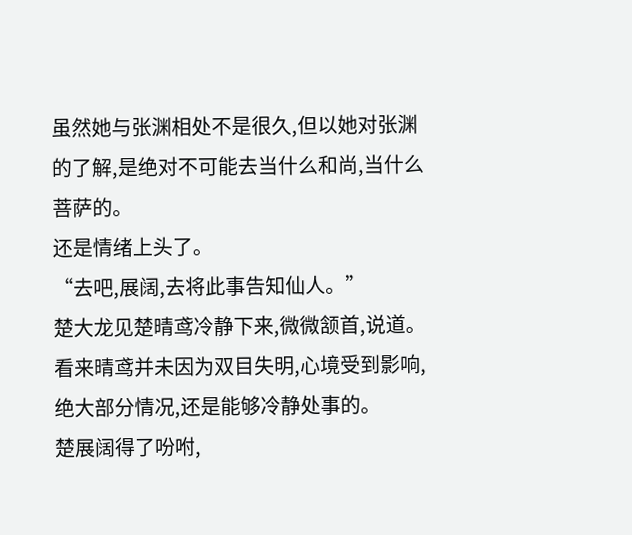虽然她与张渊相处不是很久,但以她对张渊的了解,是绝对不可能去当什么和尚,当什么菩萨的。
还是情绪上头了。
“去吧,展阔,去将此事告知仙人。”
楚大龙见楚晴鸢冷静下来,微微颔首,说道。
看来晴鸢并未因为双目失明,心境受到影响,绝大部分情况,还是能够冷静处事的。
楚展阔得了吩咐,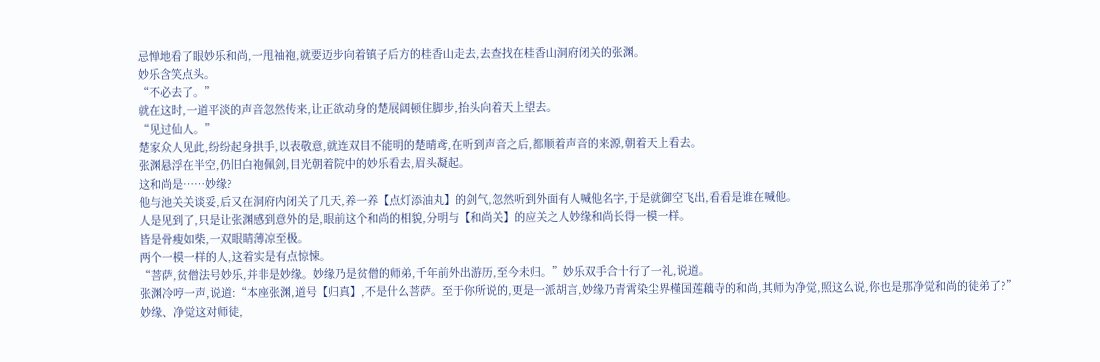忌惮地看了眼妙乐和尚,一甩袖袍,就要迈步向着镇子后方的桂香山走去,去查找在桂香山洞府闭关的张渊。
妙乐含笑点头。
“不必去了。”
就在这时,一道平淡的声音忽然传来,让正欲动身的楚展阔顿住脚步,抬头向着天上望去。
“见过仙人。”
楚家众人见此,纷纷起身拱手,以表敬意,就连双目不能明的楚晴鸢,在听到声音之后,都顺着声音的来源,朝着天上看去。
张渊悬浮在半空,仍旧白袍佩剑,目光朝着院中的妙乐看去,眉头凝起。
这和尚是……妙缘?
他与池关关谈妥,后又在洞府内闭关了几天,养一养【点灯添油丸】的剑气,忽然听到外面有人喊他名字,于是就御空飞出,看看是谁在喊他。
人是见到了,只是让张渊感到意外的是,眼前这个和尚的相貌,分明与【和尚关】的应关之人妙缘和尚长得一模一样。
皆是骨瘦如柴,一双眼睛薄凉至极。
两个一模一样的人,这着实是有点惊悚。
“菩萨,贫僧法号妙乐,并非是妙缘。妙缘乃是贫僧的师弟,千年前外出游历,至今未归。”妙乐双手合十行了一礼,说道。
张渊冷哼一声,说道:“本座张渊,道号【归真】,不是什么菩萨。至于你所说的,更是一派胡言,妙缘乃青霄染尘界槿国莲藕寺的和尚,其师为净觉,照这么说,你也是那净觉和尚的徒弟了?”
妙缘、净觉这对师徒,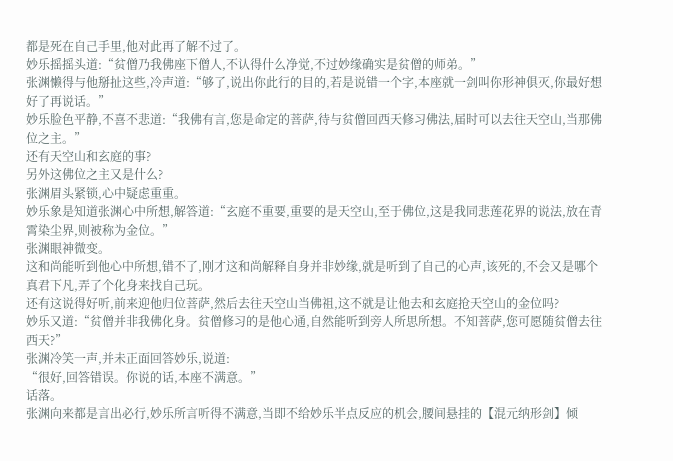都是死在自己手里,他对此再了解不过了。
妙乐摇摇头道:“贫僧乃我佛座下僧人,不认得什么净觉,不过妙缘确实是贫僧的师弟。”
张渊懒得与他掰扯这些,冷声道:“够了,说出你此行的目的,若是说错一个字,本座就一剑叫你形神俱灭,你最好想好了再说话。”
妙乐脸色平静,不喜不悲道:“我佛有言,您是命定的菩萨,待与贫僧回西天修习佛法,届时可以去往天空山,当那佛位之主。”
还有天空山和玄庭的事?
另外这佛位之主又是什么?
张渊眉头紧锁,心中疑虑重重。
妙乐象是知道张渊心中所想,解答道:“玄庭不重要,重要的是天空山,至于佛位,这是我同悲莲花界的说法,放在青霄染尘界,则被称为金位。”
张渊眼神微变。
这和尚能听到他心中所想,错不了,刚才这和尚解释自身并非妙缘,就是听到了自己的心声,该死的,不会又是哪个真君下凡,弄了个化身来找自己玩。
还有这说得好听,前来迎他归位菩萨,然后去往天空山当佛祖,这不就是让他去和玄庭抢天空山的金位吗?
妙乐又道:“贫僧并非我佛化身。贫僧修习的是他心通,自然能听到旁人所思所想。不知菩萨,您可愿随贫僧去往西天?”
张渊冷笑一声,并未正面回答妙乐,说道:
“很好,回答错误。你说的话,本座不满意。”
话落。
张渊向来都是言出必行,妙乐所言听得不满意,当即不给妙乐半点反应的机会,腰间悬挂的【混元纳形剑】倾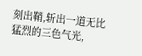刻出鞘,斩出一道无比猛烈的三色气光,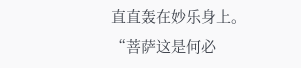直直轰在妙乐身上。
“菩萨这是何必